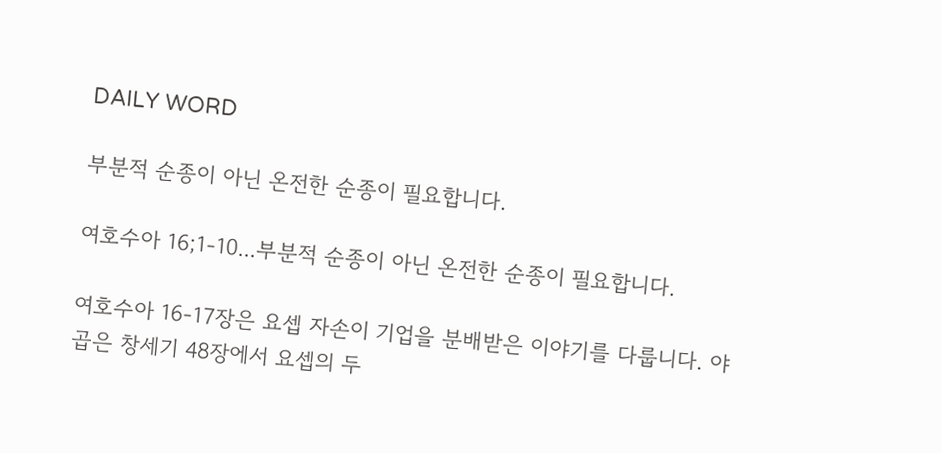DAILY WORD

부분적 순종이 아닌 온전한 순종이 필요합니다.

여호수아 16;1-10...부분적 순종이 아닌 온전한 순종이 필요합니다.

여호수아 16-17장은 요셉 자손이 기업을 분배받은 이야기를 다룹니다. 야곱은 창세기 48장에서 요셉의 두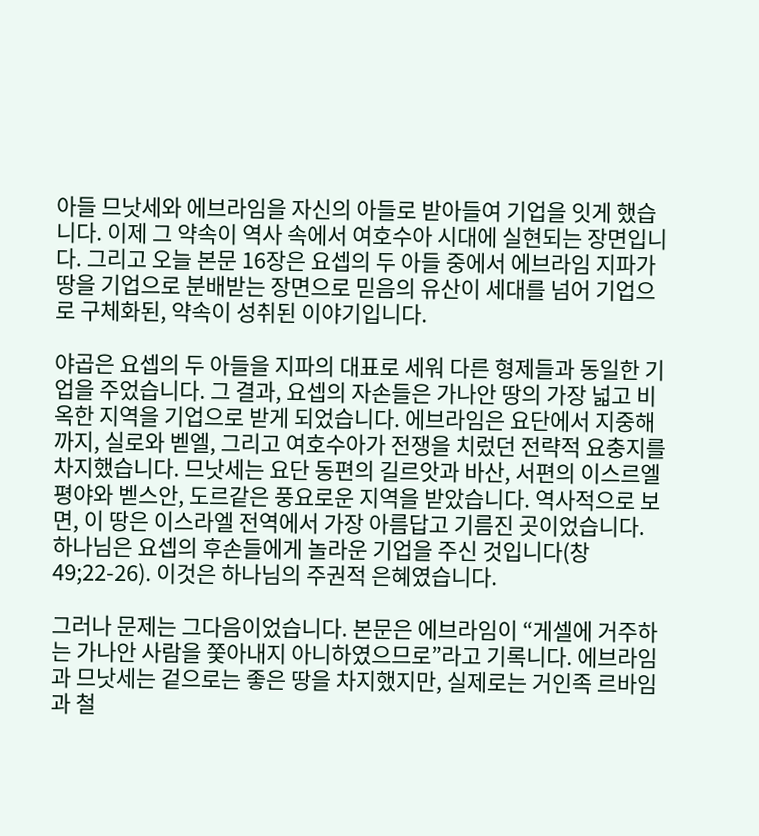아들 므낫세와 에브라임을 자신의 아들로 받아들여 기업을 잇게 했습니다. 이제 그 약속이 역사 속에서 여호수아 시대에 실현되는 장면입니다. 그리고 오늘 본문 16장은 요셉의 두 아들 중에서 에브라임 지파가 땅을 기업으로 분배받는 장면으로 믿음의 유산이 세대를 넘어 기업으로 구체화된, 약속이 성취된 이야기입니다.

야곱은 요셉의 두 아들을 지파의 대표로 세워 다른 형제들과 동일한 기업을 주었습니다. 그 결과, 요셉의 자손들은 가나안 땅의 가장 넓고 비옥한 지역을 기업으로 받게 되었습니다. 에브라임은 요단에서 지중해까지, 실로와 벧엘, 그리고 여호수아가 전쟁을 치렀던 전략적 요충지를 차지했습니다. 므낫세는 요단 동편의 길르앗과 바산, 서편의 이스르엘 평야와 벧스안, 도르같은 풍요로운 지역을 받았습니다. 역사적으로 보면, 이 땅은 이스라엘 전역에서 가장 아름답고 기름진 곳이었습니다. 하나님은 요셉의 후손들에게 놀라운 기업을 주신 것입니다(창 49;22-26). 이것은 하나님의 주권적 은혜였습니다.

그러나 문제는 그다음이었습니다. 본문은 에브라임이 “게셀에 거주하는 가나안 사람을 쫓아내지 아니하였으므로”라고 기록니다. 에브라임과 므낫세는 겉으로는 좋은 땅을 차지했지만, 실제로는 거인족 르바임과 철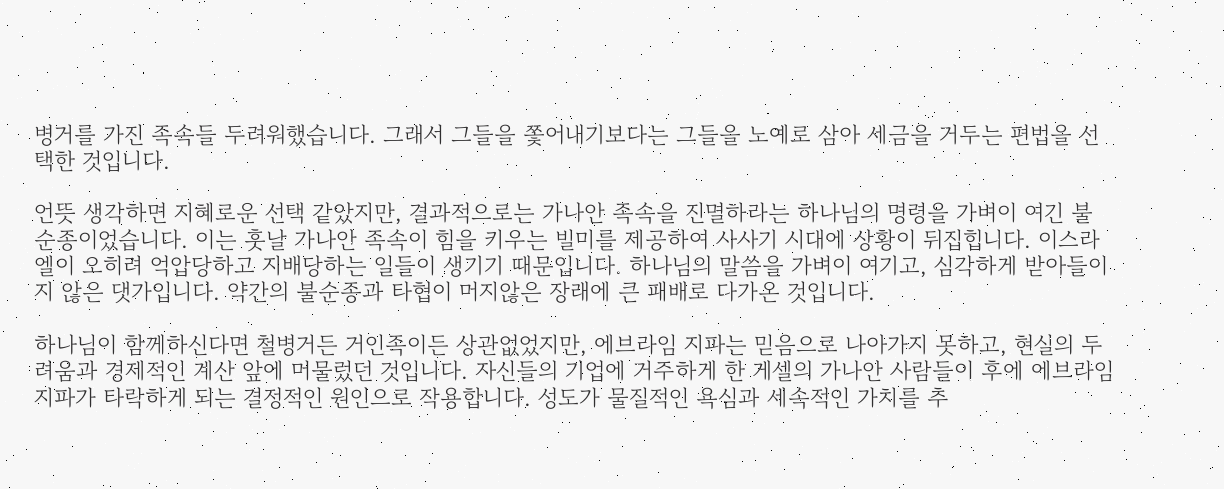병거를 가진 족속들 두려워했습니다. 그래서 그들을 쫓어내기보다는 그들을 노예로 삼아 세금을 거두는 편법을 선택한 것입니다.

언뜻 생각하면 지혜로운 선택 같았지만, 결과적으로는 가나안 족속을 진멸하라는 하나님의 명령을 가벼이 여긴 불순종이었습니다. 이는 훗날 가나안 족속이 힘을 키우는 빌미를 제공하여 사사기 시대에 상황이 뒤집힙니다. 이스라엘이 오히려 억압당하고 지배당하는 일들이 생기기 때문입니다. 하나님의 말씀을 가벼이 여기고, 심각하게 받아들이지 않은 댓가입니다. 약간의 불순종과 타협이 머지않은 장래에 큰 패배로 다가온 것입니다.

하나님이 함께하신다면 철병거든 거인족이든 상관없었지만, 에브라임 지파는 믿음으로 나아가지 못하고, 현실의 두려움과 경제적인 계산 앞에 머물렀던 것입니다. 자신들의 기업에 거주하게 한 게셀의 가나안 사람들이 후에 에브라임 지파가 타락하게 되는 결정적인 원인으로 작용합니다. 성도가 물질적인 욕심과 세속적인 가치를 추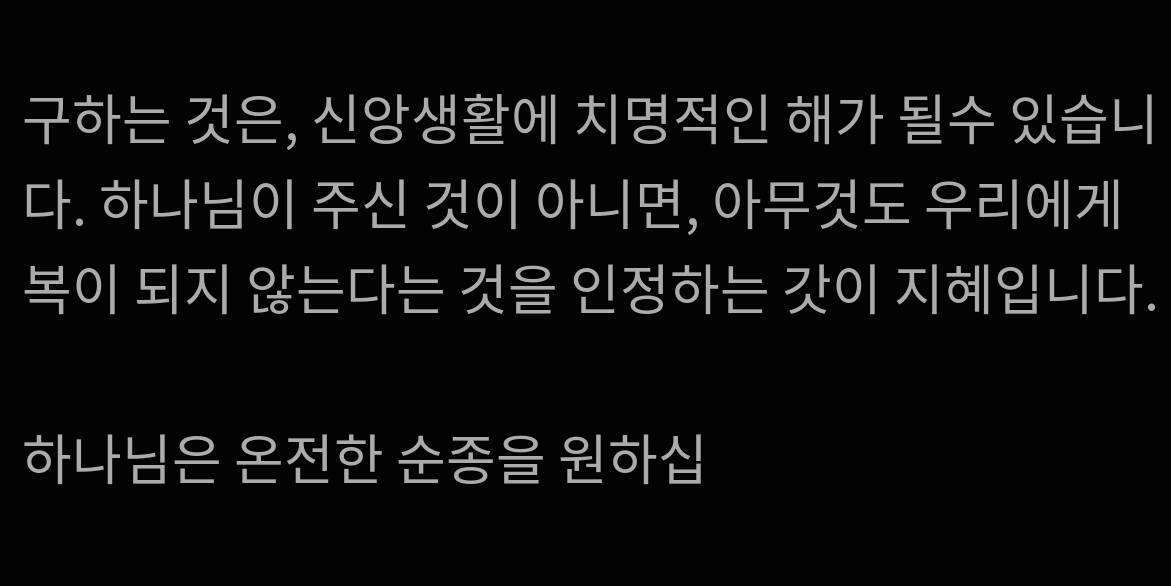구하는 것은, 신앙생활에 치명적인 해가 될수 있습니다. 하나님이 주신 것이 아니면, 아무것도 우리에게 복이 되지 않는다는 것을 인정하는 갓이 지혜입니다.

하나님은 온전한 순종을 원하십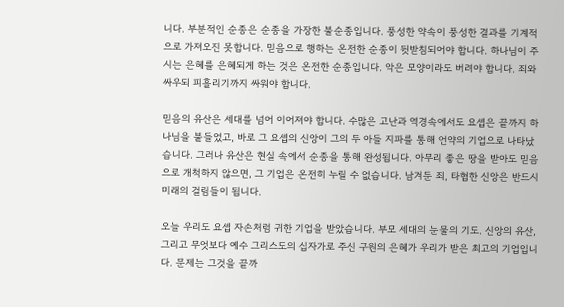니다. 부분적인 순종은 순종을 가장한 불순종입니다. 풍성한 약속이 풍성한 결과를 기계적으로 가져오진 못합니다. 믿음으로 행하는 온전한 순종이 뒷받침되어야 합니다. 하나님이 주시는 은혜를 은혜되게 하는 것은 온전한 순종입니다. 악은 모양이라도 버려야 합니다. 죄와 싸우되 피흘리기까지 싸워야 합니다.

믿음의 유산은 세대를 넘어 이어져야 합니다. 수많은 고난과 역경속에서도 요셉은 끝까지 하나님을 붙들었고, 바로 그 요셉의 신앙이 그의 두 아들 지파를 통해 언약의 기업으로 나타났습니다. 그러나 유산은 현실 속에서 순종을 통해 완성됩니다. 아무리 좋은 땅을 받아도 믿음으로 개척하지 않으면, 그 기업은 온전히 누릴 수 없습니다. 남겨둔 죄, 타협한 신앙은 반드시 미래의 걸림들이 됩니다.

오늘 우리도 요셉 자손처럼 귀한 기업을 받았습니다. 부모 세대의 눈물의 기도. 신앙의 유산, 그리고 무엇보다 예수 그리스도의 십자가로 주신 구원의 은혜가 우리가 받은 최고의 기업입니다. 문제는 그것을 끝까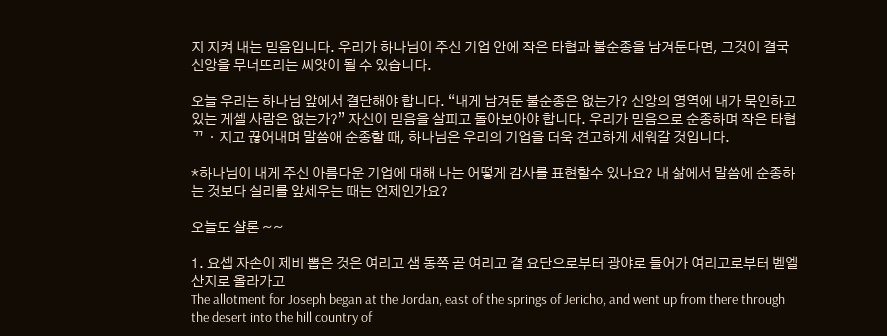지 지켜 내는 믿음입니다. 우리가 하나님이 주신 기업 안에 작은 타협과 불순종을 남겨둔다면, 그것이 결국 신앙을 무너뜨리는 씨앗이 될 수 있습니다.

오늘 우리는 하나님 앞에서 결단해야 합니다. “내게 남겨둔 불순종은 없는가? 신앙의 영역에 내가 묵인하고 있는 게셀 사람은 없는가?” 자신이 믿음을 살피고 돌아보아야 합니다. 우리가 믿음으로 순종하며 작은 타협ᄁᆞ지고 끊어내며 말씀애 순종할 때, 하나님은 우리의 기업을 더욱 견고하게 세워갈 것입니다.

*하나님이 내게 주신 아름다운 기업에 대해 나는 어떻게 감사를 표현할수 있나요? 내 삶에서 말씀에 순종하는 것보다 실리를 앞세우는 때는 언제인가요?

오늘도 샬론 ~~

1. 요셉 자손이 제비 뽑은 것은 여리고 샘 동쪽 곧 여리고 곁 요단으로부터 광야로 들어가 여리고로부터 벧엘 산지로 올라가고
The allotment for Joseph began at the Jordan, east of the springs of Jericho, and went up from there through the desert into the hill country of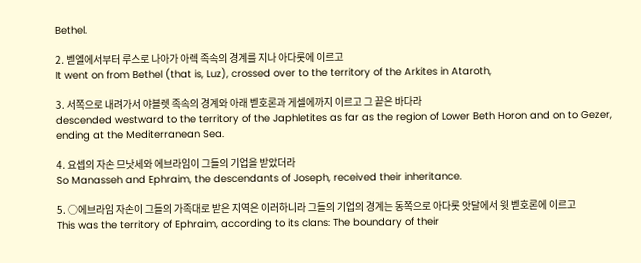Bethel.

2. 벧엘에서부터 루스로 나아가 아렉 족속의 경계를 지나 아다롯에 이르고
It went on from Bethel (that is, Luz), crossed over to the territory of the Arkites in Ataroth,

3. 서쪽으로 내려가서 야블렛 족속의 경계와 아래 벧호론과 게셀에까지 이르고 그 끝은 바다라
descended westward to the territory of the Japhletites as far as the region of Lower Beth Horon and on to Gezer, ending at the Mediterranean Sea.

4. 요셉의 자손 므낫세와 에브라임이 그들의 기업을 받았더라
So Manasseh and Ephraim, the descendants of Joseph, received their inheritance.

5. ○에브라임 자손이 그들의 가족대로 받은 지역은 이러하니라 그들의 기업의 경계는 동쪽으로 아다롯 앗달에서 윗 벧호론에 이르고
This was the territory of Ephraim, according to its clans: The boundary of their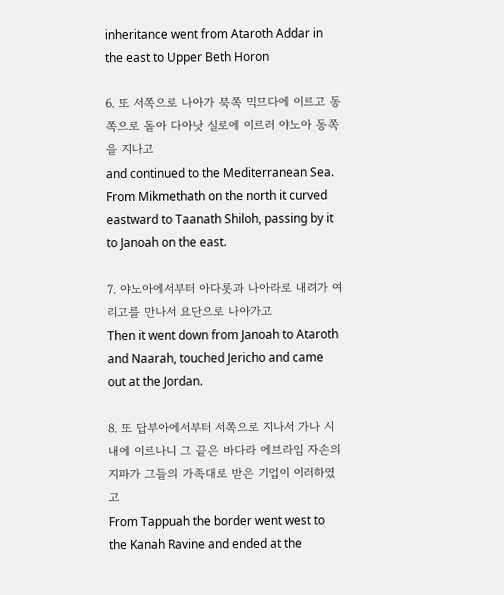inheritance went from Ataroth Addar in the east to Upper Beth Horon

6. 또 서쪽으로 나아가 북쪽 믹므다에 이르고 동쪽으로 돌아 다아낫 실로에 이르러 야노아 동쪽을 지나고
and continued to the Mediterranean Sea. From Mikmethath on the north it curved eastward to Taanath Shiloh, passing by it to Janoah on the east.

7. 야노아에서부터 아다롯과 나아라로 내려가 여리고를 만나서 요단으로 나아가고
Then it went down from Janoah to Ataroth and Naarah, touched Jericho and came out at the Jordan.

8. 또 답부아에서부터 서쪽으로 지나서 가나 시내에 이르나니 그 끝은 바다라 에브라임 자손의 지파가 그들의 가족대로 받은 기업이 이러하였고
From Tappuah the border went west to the Kanah Ravine and ended at the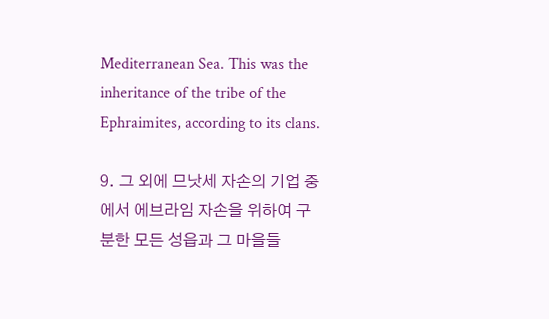Mediterranean Sea. This was the inheritance of the tribe of the Ephraimites, according to its clans.

9. 그 외에 므낫세 자손의 기업 중에서 에브라임 자손을 위하여 구분한 모든 성읍과 그 마을들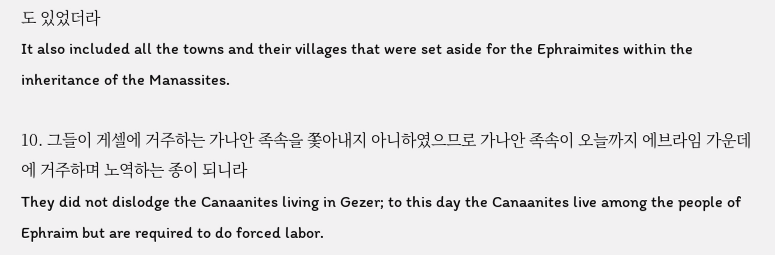도 있었더라
It also included all the towns and their villages that were set aside for the Ephraimites within the inheritance of the Manassites.

10. 그들이 게셀에 거주하는 가나안 족속을 쫓아내지 아니하였으므로 가나안 족속이 오늘까지 에브라임 가운데에 거주하며 노역하는 종이 되니라
They did not dislodge the Canaanites living in Gezer; to this day the Canaanites live among the people of Ephraim but are required to do forced labor.